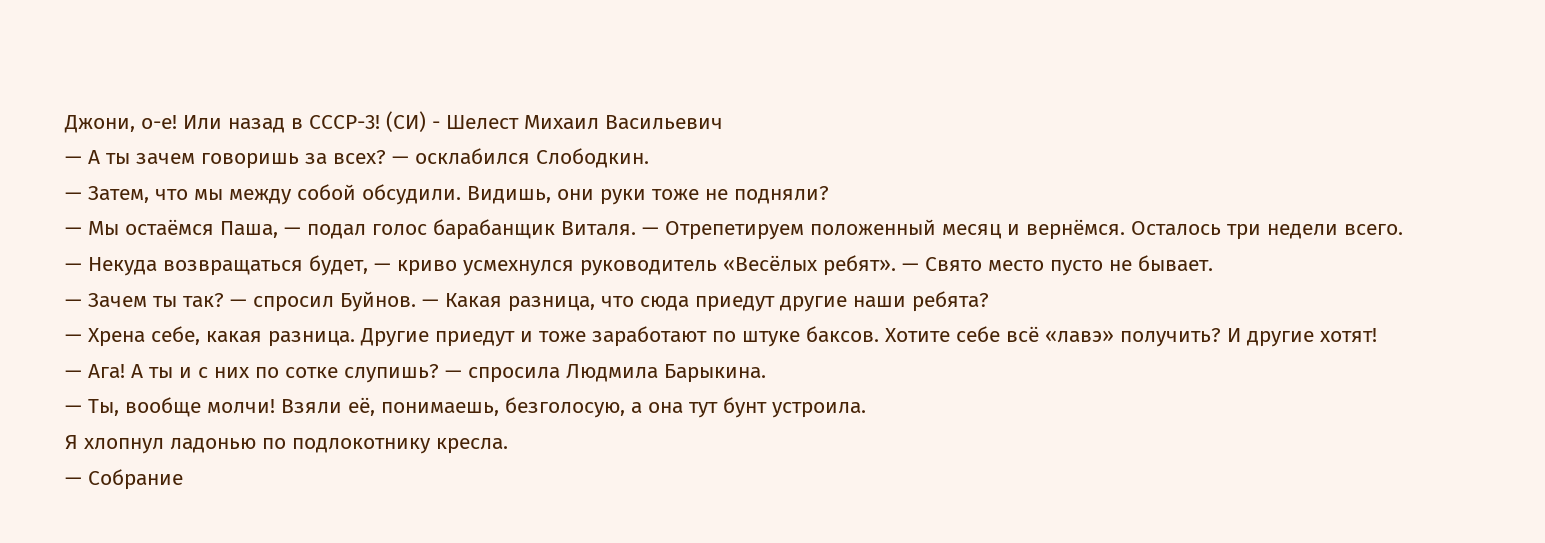Джони, о-е! Или назад в СССР-3! (СИ) - Шелест Михаил Васильевич
— А ты зачем говоришь за всех? — осклабился Слободкин.
— Затем, что мы между собой обсудили. Видишь, они руки тоже не подняли?
— Мы остаёмся Паша, — подал голос барабанщик Виталя. — Отрепетируем положенный месяц и вернёмся. Осталось три недели всего.
— Некуда возвращаться будет, — криво усмехнулся руководитель «Весёлых ребят». — Свято место пусто не бывает.
— Зачем ты так? — спросил Буйнов. — Какая разница, что сюда приедут другие наши ребята?
— Хрена себе, какая разница. Другие приедут и тоже заработают по штуке баксов. Хотите себе всё «лавэ» получить? И другие хотят!
— Ага! А ты и с них по сотке слупишь? — спросила Людмила Барыкина.
— Ты, вообще молчи! Взяли её, понимаешь, безголосую, а она тут бунт устроила.
Я хлопнул ладонью по подлокотнику кресла.
— Собрание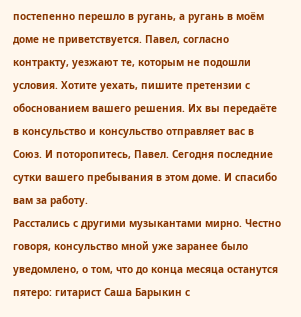постепенно перешло в ругань, а ругань в моём доме не приветствуется. Павел, согласно контракту, уезжают те, которым не подошли условия. Хотите уехать, пишите претензии с обоснованием вашего решения. Их вы передаёте в консульство и консульство отправляет вас в Союз. И поторопитесь, Павел. Сегодня последние сутки вашего пребывания в этом доме. И спасибо вам за работу.
Расстались с другими музыкантами мирно. Честно говоря, консульство мной уже заранее было уведомлено, о том, что до конца месяца останутся пятеро: гитарист Саша Барыкин с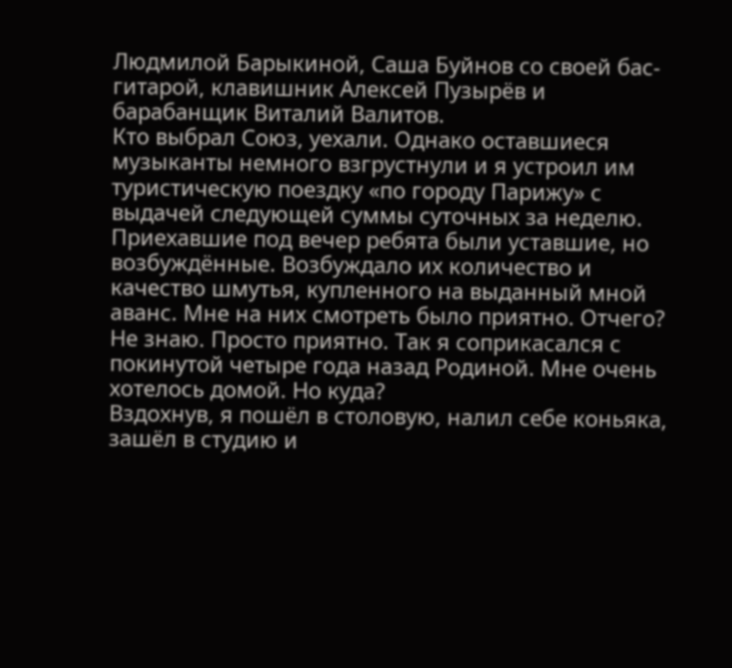Людмилой Барыкиной, Саша Буйнов со своей бас-гитарой, клавишник Алексей Пузырёв и барабанщик Виталий Валитов.
Кто выбрал Союз, уехали. Однако оставшиеся музыканты немного взгрустнули и я устроил им туристическую поездку «по городу Парижу» с выдачей следующей суммы суточных за неделю. Приехавшие под вечер ребята были уставшие, но возбуждённые. Возбуждало их количество и качество шмутья, купленного на выданный мной аванс. Мне на них смотреть было приятно. Отчего? Не знаю. Просто приятно. Так я соприкасался с покинутой четыре года назад Родиной. Мне очень хотелось домой. Но куда?
Вздохнув, я пошёл в столовую, налил себе коньяка, зашёл в студию и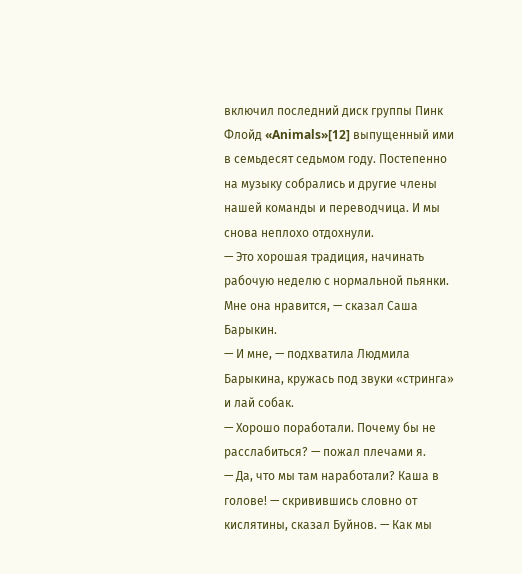включил последний диск группы Пинк Флойд «Animals»[12] выпущенный ими в семьдесят седьмом году. Постепенно на музыку собрались и другие члены нашей команды и переводчица. И мы снова неплохо отдохнули.
— Это хорошая традиция, начинать рабочую неделю с нормальной пьянки. Мне она нравится, — сказал Саша Барыкин.
— И мне, — подхватила Людмила Барыкина, кружась под звуки «стринга» и лай собак.
— Хорошо поработали. Почему бы не расслабиться? — пожал плечами я.
— Да, что мы там наработали? Каша в голове! — скривившись словно от кислятины, сказал Буйнов. — Как мы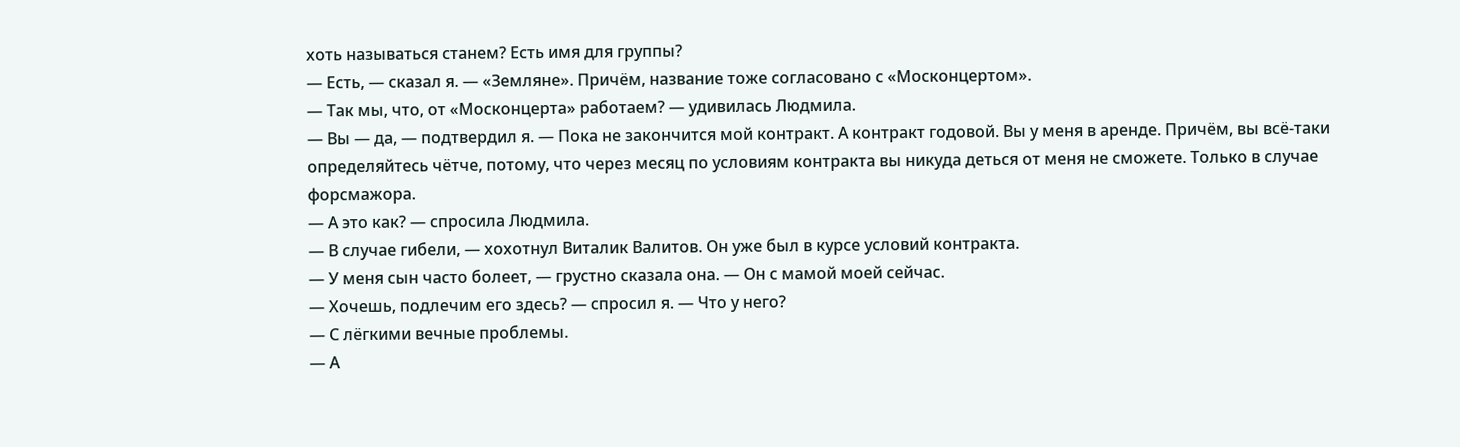хоть называться станем? Есть имя для группы?
— Есть, — сказал я. — «Земляне». Причём, название тоже согласовано с «Москонцертом».
— Так мы, что, от «Москонцерта» работаем? — удивилась Людмила.
— Вы — да, — подтвердил я. — Пока не закончится мой контракт. А контракт годовой. Вы у меня в аренде. Причём, вы всё-таки определяйтесь чётче, потому, что через месяц по условиям контракта вы никуда деться от меня не сможете. Только в случае форсмажора.
— А это как? — спросила Людмила.
— В случае гибели, — хохотнул Виталик Валитов. Он уже был в курсе условий контракта.
— У меня сын часто болеет, — грустно сказала она. — Он с мамой моей сейчас.
— Хочешь, подлечим его здесь? — спросил я. — Что у него?
— С лёгкими вечные проблемы.
— А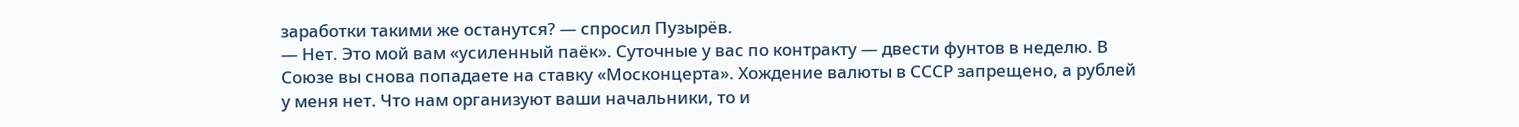заработки такими же останутся? — спросил Пузырёв.
— Нет. Это мой вам «усиленный паёк». Суточные у вас по контракту — двести фунтов в неделю. В Союзе вы снова попадаете на ставку «Москонцерта». Хождение валюты в СССР запрещено, а рублей у меня нет. Что нам организуют ваши начальники, то и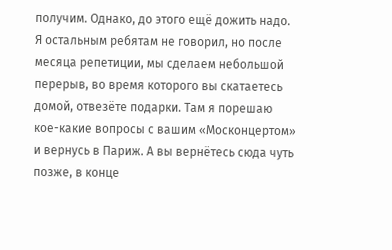получим. Однако, до этого ещё дожить надо. Я остальным ребятам не говорил, но после месяца репетиции, мы сделаем небольшой перерыв, во время которого вы скатаетесь домой, отвезёте подарки. Там я порешаю кое-какие вопросы с вашим «Москонцертом» и вернусь в Париж. А вы вернётесь сюда чуть позже, в конце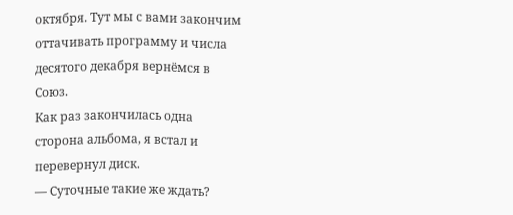октября. Тут мы с вами закончим оттачивать программу и числа десятого декабря вернёмся в Союз.
Как раз закончилась одна сторона альбома, я встал и перевернул диск.
— Суточные такие же ждать?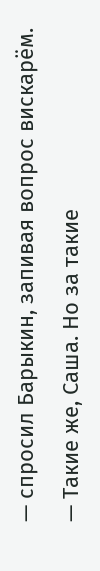— спросил Барыкин, запивая вопрос вискарём.
— Такие же, Саша. Но за такие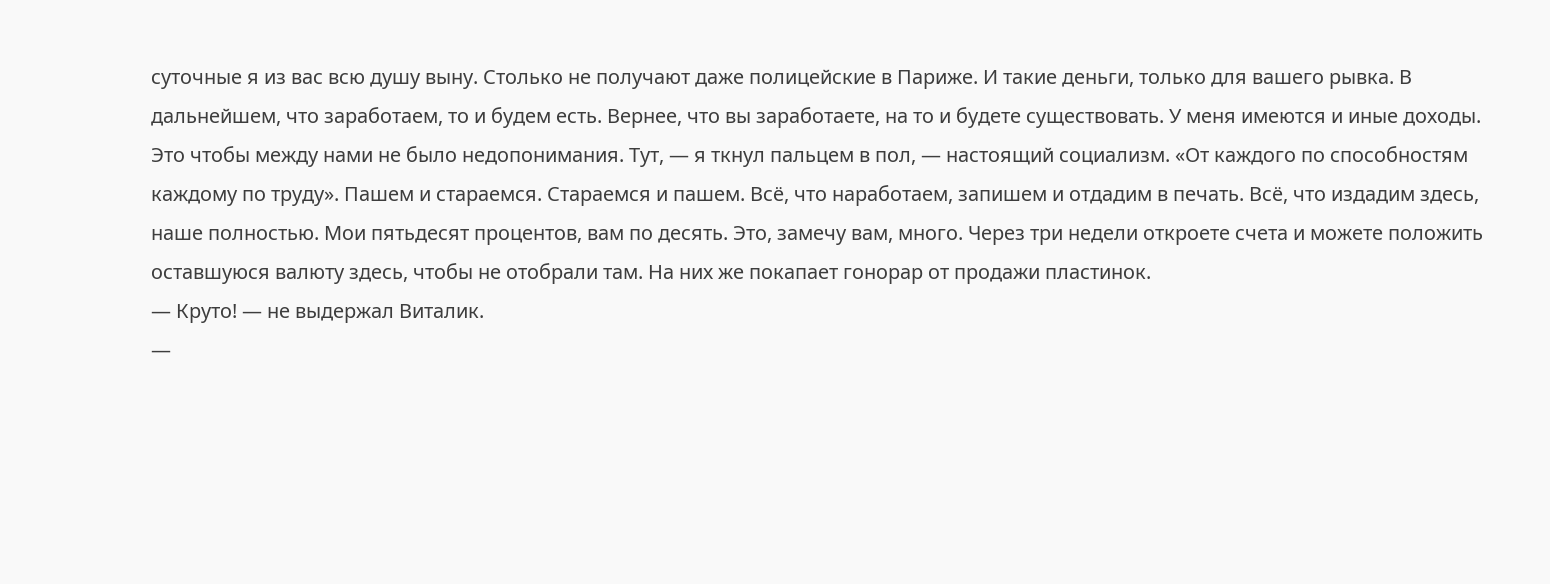суточные я из вас всю душу выну. Столько не получают даже полицейские в Париже. И такие деньги, только для вашего рывка. В дальнейшем, что заработаем, то и будем есть. Вернее, что вы заработаете, на то и будете существовать. У меня имеются и иные доходы. Это чтобы между нами не было недопонимания. Тут, — я ткнул пальцем в пол, — настоящий социализм. «От каждого по способностям каждому по труду». Пашем и стараемся. Стараемся и пашем. Всё, что наработаем, запишем и отдадим в печать. Всё, что издадим здесь, наше полностью. Мои пятьдесят процентов, вам по десять. Это, замечу вам, много. Через три недели откроете счета и можете положить оставшуюся валюту здесь, чтобы не отобрали там. На них же покапает гонорар от продажи пластинок.
— Круто! — не выдержал Виталик.
—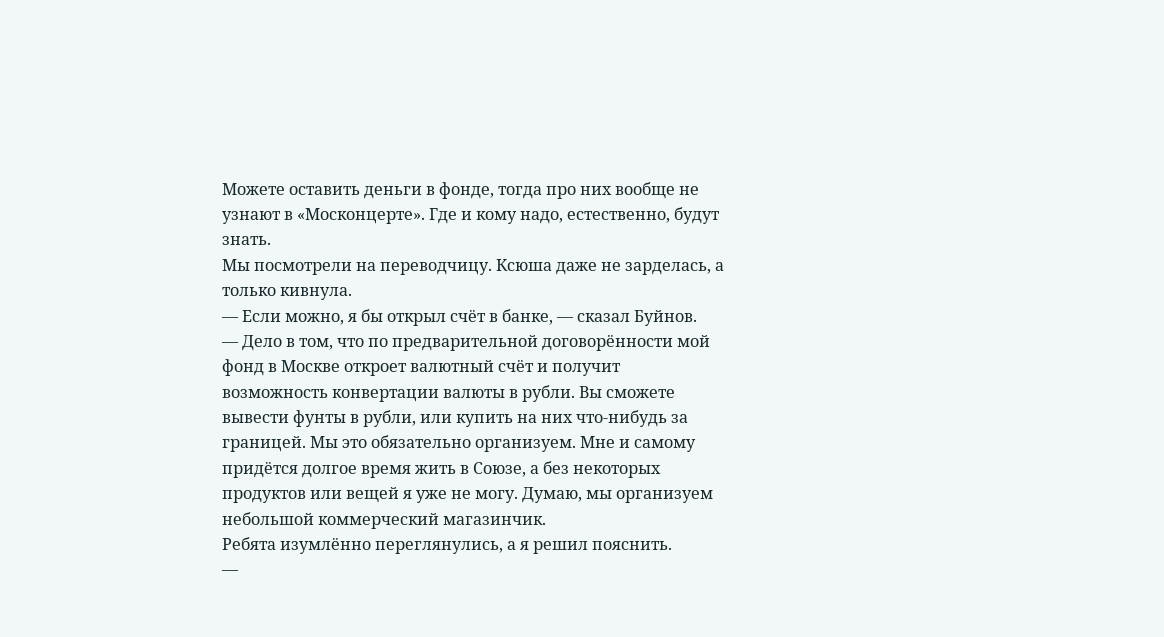Можете оставить деньги в фонде, тогда про них вообще не узнают в «Москонцерте». Где и кому надо, естественно, будут знать.
Мы посмотрели на переводчицу. Ксюша даже не зарделась, а только кивнула.
— Если можно, я бы открыл счёт в банке, — сказал Буйнов.
— Дело в том, что по предварительной договорённости мой фонд в Москве откроет валютный счёт и получит возможность конвертации валюты в рубли. Вы сможете вывести фунты в рубли, или купить на них что-нибудь за границей. Мы это обязательно организуем. Мне и самому придётся долгое время жить в Союзе, а без некоторых продуктов или вещей я уже не могу. Думаю, мы организуем небольшой коммерческий магазинчик.
Ребята изумлённо переглянулись, а я решил пояснить.
—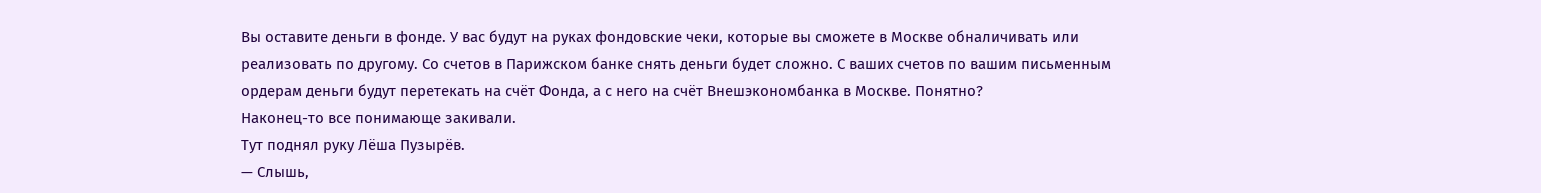Вы оставите деньги в фонде. У вас будут на руках фондовские чеки, которые вы сможете в Москве обналичивать или реализовать по другому. Со счетов в Парижском банке снять деньги будет сложно. С ваших счетов по вашим письменным ордерам деньги будут перетекать на счёт Фонда, а с него на счёт Внешэкономбанка в Москве. Понятно?
Наконец-то все понимающе закивали.
Тут поднял руку Лёша Пузырёв.
— Слышь,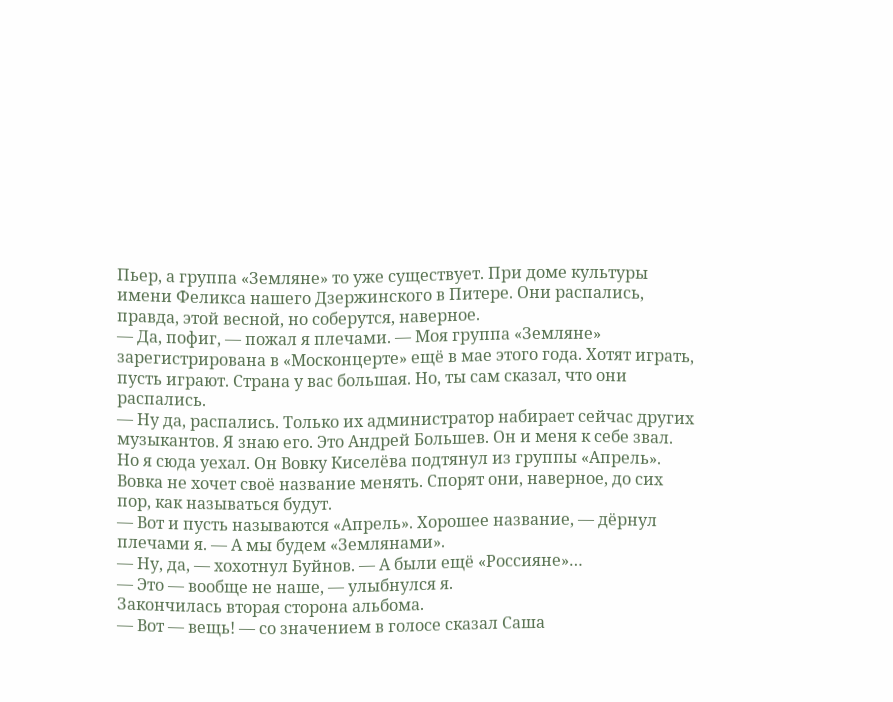Пьер, а группа «Земляне» то уже существует. При доме культуры имени Феликса нашего Дзержинского в Питере. Они распались, правда, этой весной, но соберутся, наверное.
— Да, пофиг, — пожал я плечами. — Моя группа «Земляне» зарегистрирована в «Москонцерте» ещё в мае этого года. Хотят играть, пусть играют. Страна у вас большая. Но, ты сам сказал, что они распались.
— Ну да, распались. Только их администратор набирает сейчас других музыкантов. Я знаю его. Это Андрей Большев. Он и меня к себе звал. Но я сюда уехал. Он Вовку Киселёва подтянул из группы «Апрель». Вовка не хочет своё название менять. Спорят они, наверное, до сих пор, как называться будут.
— Вот и пусть называются «Апрель». Хорошее название, — дёрнул плечами я. — А мы будем «Землянами».
— Ну, да, — хохотнул Буйнов. — А были ещё «Россияне»…
— Это — вообще не наше, — улыбнулся я.
Закончилась вторая сторона альбома.
— Вот — вещь! — со значением в голосе сказал Саша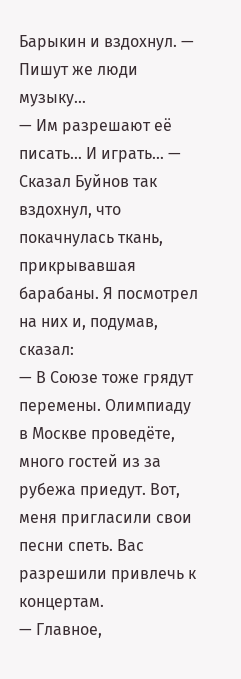Барыкин и вздохнул. — Пишут же люди музыку…
— Им разрешают её писать… И играть… — Сказал Буйнов так вздохнул, что покачнулась ткань, прикрывавшая барабаны. Я посмотрел на них и, подумав, сказал:
— В Союзе тоже грядут перемены. Олимпиаду в Москве проведёте, много гостей из за рубежа приедут. Вот, меня пригласили свои песни спеть. Вас разрешили привлечь к концертам.
— Главное,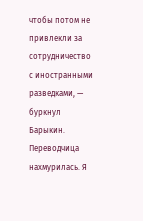чтобы потом не привлекли за сотрудничество с иностранными разведками, — буркнул Барыкин.
Переводчица нахмурилась. Я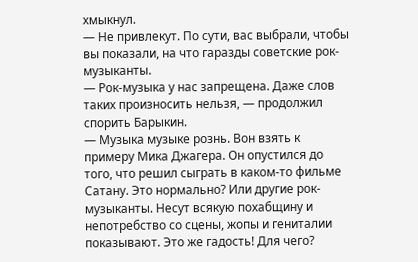хмыкнул.
— Не привлекут. По сути, вас выбрали, чтобы вы показали, на что гаразды советские рок-музыканты.
— Рок-музыка у нас запрещена. Даже слов таких произносить нельзя, — продолжил спорить Барыкин.
— Музыка музыке рознь. Вон взять к примеру Мика Джагера. Он опустился до того, что решил сыграть в каком-то фильме Сатану. Это нормально? Или другие рок-музыканты. Несут всякую похабщину и непотребство со сцены, жопы и гениталии показывают. Это же гадость! Для чего?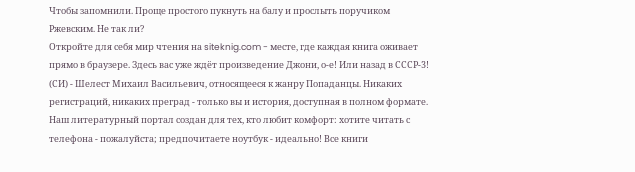Чтобы запомнили. Проще простого пукнуть на балу и прослыть поручиком Ржевским. Не так ли?
Откройте для себя мир чтения на siteknig.com - месте, где каждая книга оживает прямо в браузере. Здесь вас уже ждёт произведение Джони, о-е! Или назад в СССР-3! (СИ) - Шелест Михаил Васильевич, относящееся к жанру Попаданцы. Никаких регистраций, никаких преград - только вы и история, доступная в полном формате. Наш литературный портал создан для тех, кто любит комфорт: хотите читать с телефона - пожалуйста; предпочитаете ноутбук - идеально! Все книги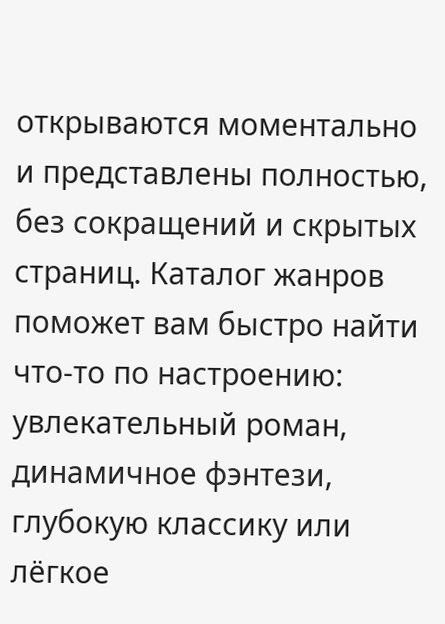открываются моментально и представлены полностью, без сокращений и скрытых страниц. Каталог жанров поможет вам быстро найти что-то по настроению: увлекательный роман, динамичное фэнтези, глубокую классику или лёгкое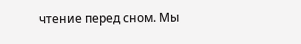чтение перед сном. Мы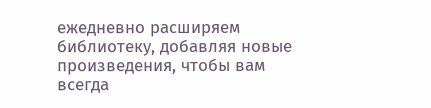ежедневно расширяем библиотеку, добавляя новые произведения, чтобы вам всегда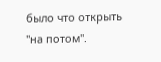было что открыть "на потом".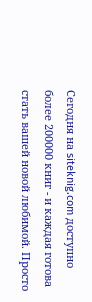Сегодня на siteknig.com доступно более 200000 книг - и каждая готова стать вашей новой любимой. Просто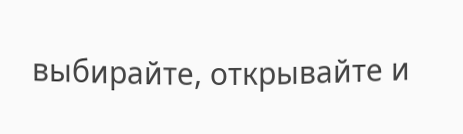выбирайте, открывайте и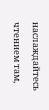наслаждайтесь чтением там,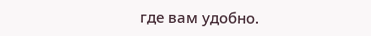где вам удобно.